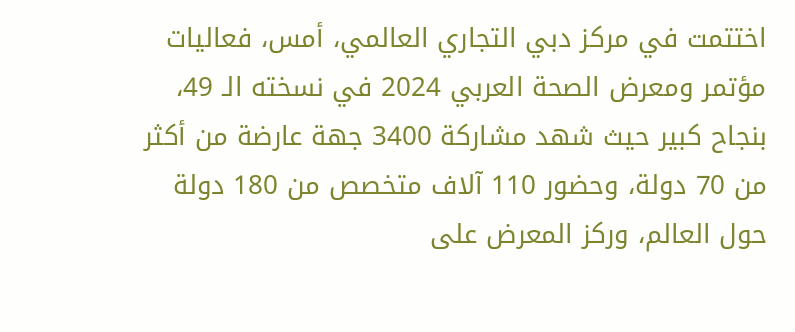اختتمت في مركز دبي التجاري العالمي، أمس، فعاليات مؤتمر ومعرض الصحة العربي 2024 في نسخته الـ 49، بنجاح كبير حيث شهد مشاركة 3400 جهة عارضة من أكثر من 70 دولة، وحضور 110 آلاف متخصص من 180 دولة حول العالم، وركز المعرض على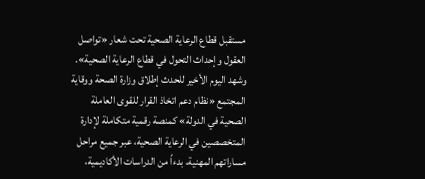مستقبل قطاع الرعاية الصحية تحت شعار «تواصل العقول وإحداث التحول في قطاع الرعاية الصحية».
وشهد اليوم الأخير للحدث إطلاق وزارة الصحة ووقاية المجتمع «نظام دعم اتخاذ القرار للقوى العاملة الصحية في الدولة» كمنصة رقمية متكاملة لإدارة المتخصصين في الرعاية الصحية، عبر جميع مراحل مساراتهم المهنية، بدءاً من الدراسات الأكاديمية،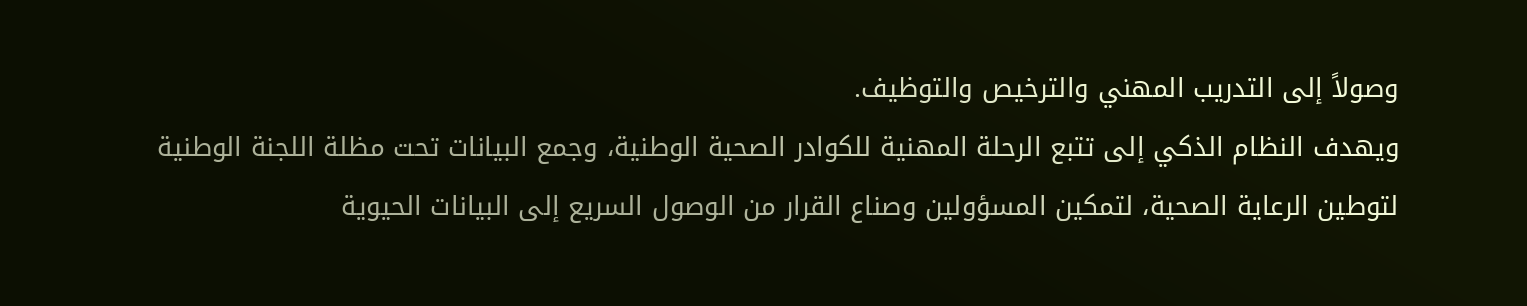وصولاً إلى التدريب المهني والترخيص والتوظيف.
ويهدف النظام الذكي إلى تتبع الرحلة المهنية للكوادر الصحية الوطنية، وجمع البيانات تحت مظلة اللجنة الوطنية لتوطين الرعاية الصحية، لتمكين المسؤولين وصناع القرار من الوصول السريع إلى البيانات الحيوية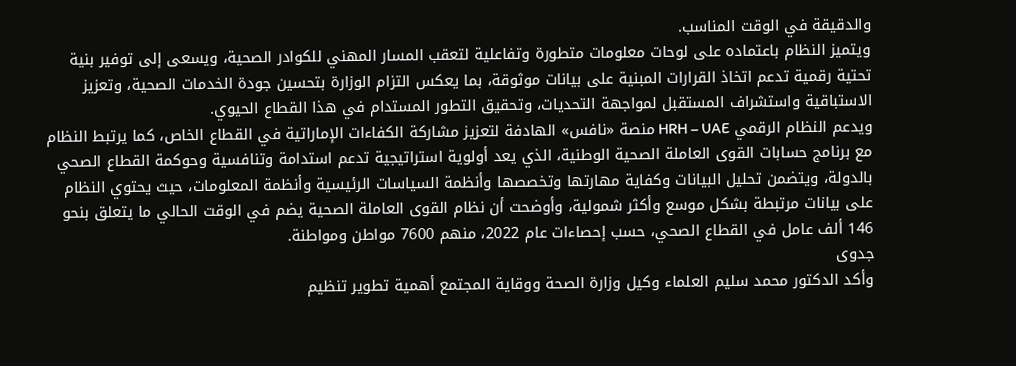والدقيقة في الوقت المناسب.
ويتميز النظام باعتماده على لوحات معلومات متطورة وتفاعلية لتعقب المسار المهني للكوادر الصحية، ويسعى إلى توفير بنية تحتية رقمية تدعم اتخاذ القرارات المبنية على بيانات موثوقة، بما يعكس التزام الوزارة بتحسين جودة الخدمات الصحية، وتعزيز الاستباقية واستشراف المستقبل لمواجهة التحديات، وتحقيق التطور المستدام في هذا القطاع الحيوي.
ويدعم النظام الرقمي HRH – UAE منصة «نافس» الهادفة لتعزيز مشاركة الكفاءات الإماراتية في القطاع الخاص، كما يرتبط النظام مع برنامج حسابات القوى العاملة الصحية الوطنية، الذي يعد أولوية استراتيجية تدعم استدامة وتنافسية وحوكمة القطاع الصحي بالدولة، ويتضمن تحليل البيانات وكفاية مهارتها وتخصصها وأنظمة السياسات الرئيسية وأنظمة المعلومات، حيث يحتوي النظام على بيانات مرتبطة بشكل موسع وأكثر شمولية، وأوضحت أن نظام القوى العاملة الصحية يضم في الوقت الحالي ما يتعلق بنحو 146 ألف عامل في القطاع الصحي، حسب إحصاءات عام 2022، منهم 7600 مواطن ومواطنة.
جدوى
وأكد الدكتور محمد سليم العلماء وكيل وزارة الصحة ووقاية المجتمع أهمية تطوير تنظيم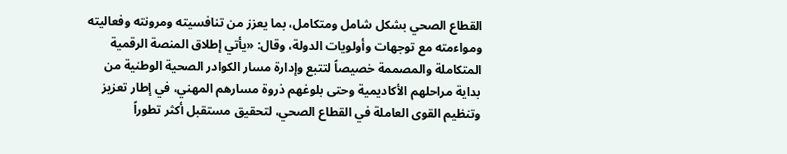القطاع الصحي بشكل شامل ومتكامل، بما يعزز من تنافسيته ومرونته وفعاليته ومواءمته مع توجهات وأولويات الدولة، وقال: «يأتي إطلاق المنصة الرقمية المتكاملة والمصممة خصيصاً لتتبع وإدارة مسار الكوادر الصحية الوطنية من بداية مراحلهم الأكاديمية وحتى بلوغهم ذروة مسارهم المهني، في إطار تعزيز وتنظيم القوى العاملة في القطاع الصحي، لتحقيق مستقبل أكثر تطوراً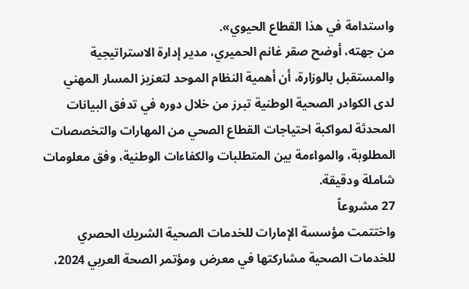واستدامة في هذا القطاع الحيوي».
من جهته، أوضح صقر غانم الحميري، مدير إدارة الاستراتيجية والمستقبل بالوزارة، أن أهمية النظام الموحد لتعزيز المسار المهني لدى الكوادر الصحية الوطنية تبرز من خلال دوره في تدفق البيانات المحدثة لمواكبة احتياجات القطاع الصحي من المهارات والتخصصات المطلوبة، والمواءمة بين المتطلبات والكفاءات الوطنية، وفق معلومات شاملة ودقيقة.
27 مشروعاً
واختتمت مؤسسة الإمارات للخدمات الصحية الشريك الحصري للخدمات الصحية مشاركتها في معرض ومؤتمر الصحة العربي 2024،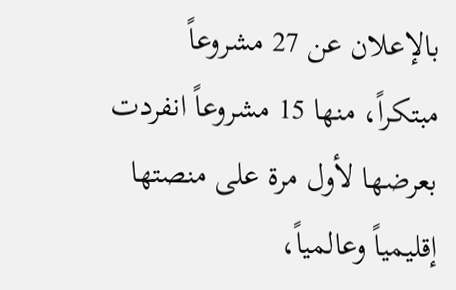بالإعلان عن 27 مشروعاً مبتكراً، منها 15 مشروعاً انفردت بعرضها لأول مرة على منصتها إقليمياً وعالمياً،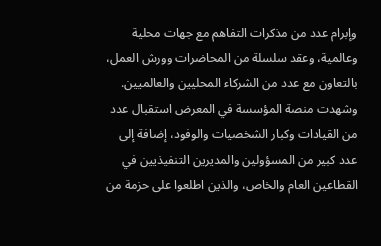وإبرام عدد من مذكرات التفاهم مع جهات محلية وعالمية، وعقد سلسلة من المحاضرات وورش العمل، بالتعاون مع عدد من الشركاء المحليين والعالميين.
وشهدت منصة المؤسسة في المعرض استقبال عدد من القيادات وكبار الشخصيات والوفود، إضافة إلى عدد كبير من المسؤولين والمديرين التنفيذيين في القطاعين العام والخاص، والذين اطلعوا على حزمة من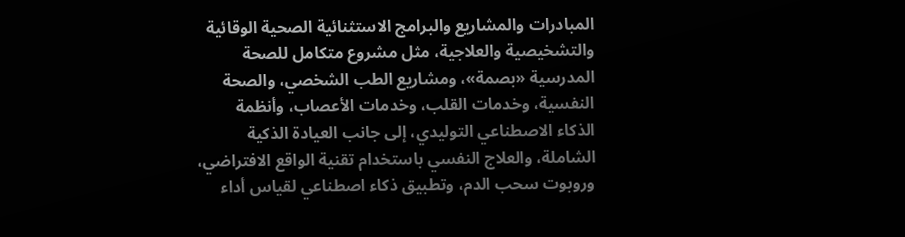المبادرات والمشاريع والبرامج الاستثنائية الصحية الوقائية والتشخيصية والعلاجية، مثل مشروع متكامل للصحة المدرسية «بصمة»، ومشاريع الطب الشخصي، والصحة النفسية، وخدمات القلب، وخدمات الأعصاب، وأنظمة الذكاء الاصطناعي التوليدي، إلى جانب العيادة الذكية الشاملة، والعلاج النفسي باستخدام تقنية الواقع الافتراضي، وروبوت سحب الدم، وتطبيق ذكاء اصطناعي لقياس أداء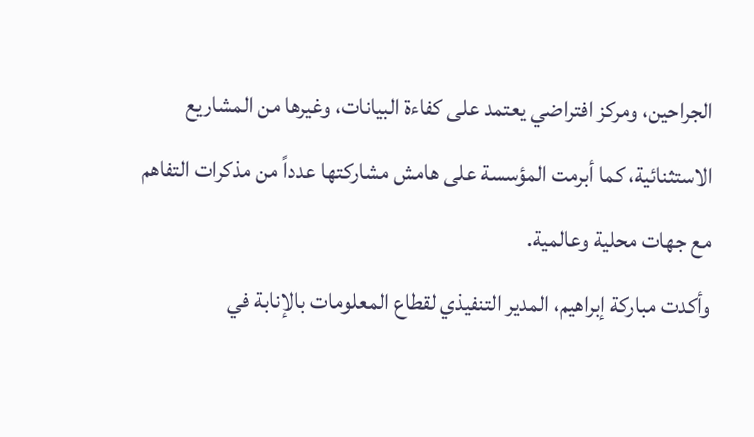الجراحين، ومركز افتراضي يعتمد على كفاءة البيانات، وغيرها من المشاريع الاستثنائية، كما أبرمت المؤسسة على هامش مشاركتها عدداً من مذكرات التفاهم مع جهات محلية وعالمية.
وأكدت مباركة إبراهيم، المدير التنفيذي لقطاع المعلومات بالإنابة في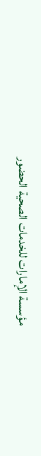مؤسسة الإمارات للخدمات الصحية الحضور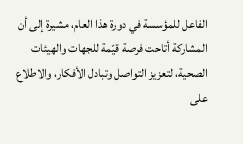الفاعل للمؤسسة في دورة هذا العام، مشيرة إلى أن المشاركة أتاحت فرصة قيّمة للجهات والهيئات الصحية، لتعزيز التواصل وتبادل الأفكار، والاطلاع على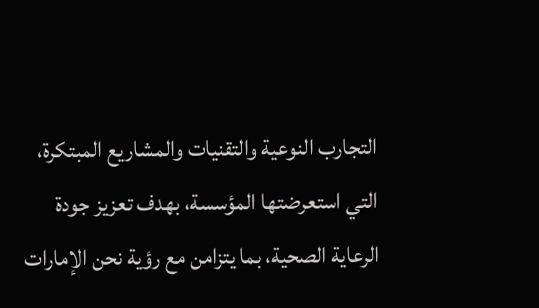التجارب النوعية والتقنيات والمشاريع المبتكرة، التي استعرضتها المؤسسة، بهدف تعزيز جودة الرعاية الصحية، بما يتزامن مع رؤية نحن الإمارات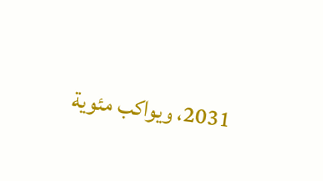2031، ويواكب مئوية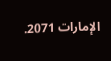الإمارات 2071.